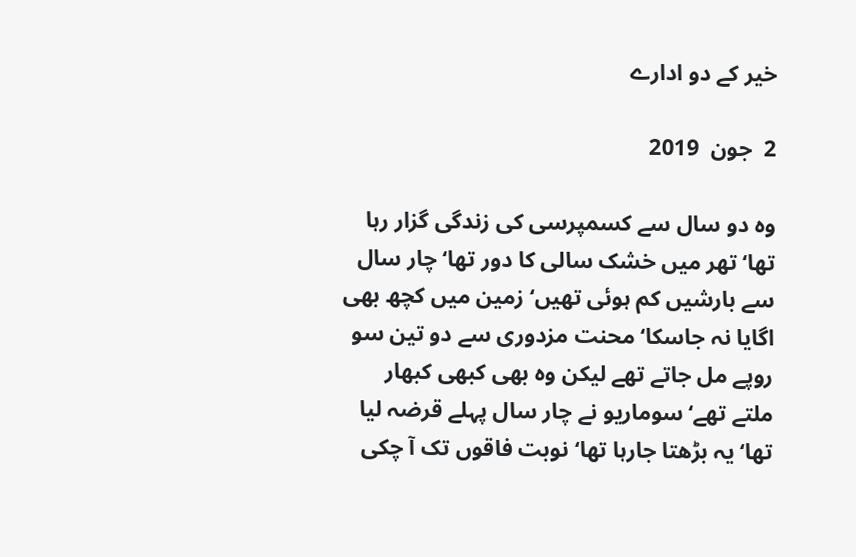خیر کے دو ادارے

2  جون  2019

وہ دو سال سے کسمپرسی کی زندگی گزار رہا تھا‘ تھر میں خشک سالی کا دور تھا‘ چار سال سے بارشیں کم ہوئی تھیں‘ زمین میں کچھ بھی اگایا نہ جاسکا‘ محنت مزدوری سے دو تین سو روپے مل جاتے تھے لیکن وہ بھی کبھی کبھار ملتے تھے‘سوماریو نے چار سال پہلے قرضہ لیا تھا‘یہ بڑھتا جارہا تھا‘ نوبت فاقوں تک آ چکی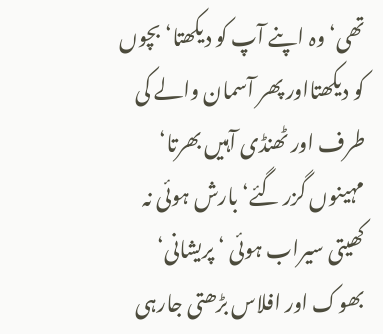تھی‘وہ اپنے آپ کو دیکھتا‘ بچوں کو دیکھتااور پھر آسمان والے کی طرف اور ٹھنڈی آہیں بھرتا‘ مہینوں گزر گئے‘ بارش ہوئی نہ کھیتی سیراب ہوئی ‘ پریشانی‘ بھوک اور افلاس بڑھتی جارہی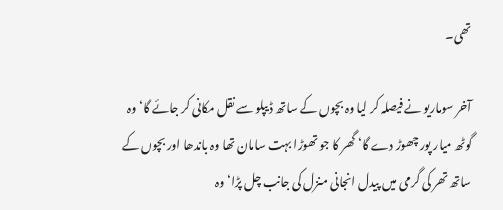تھی۔

آخر سوماریو نے فیصلہ کر لیا وہ بچوں کے ساتھ ڈیپلو سے نقل مکانی کر جائے گا‘وہ گوٹھ میار پور چھوڑ دے گا‘ گھر کا جو تھوڑا بہت سامان تھا وہ باندھا اور بچوں کے ساتھ تھر کی گرمی میں پیدل انجانی منزل کی جانب چل پڑا‘وہ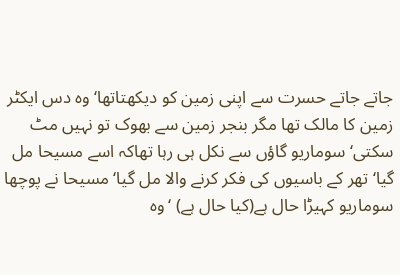جاتے جاتے حسرت سے اپنی زمین کو دیکھتاتھا‘وہ دس ایکٹر زمین کا مالک تھا مگر بنجر زمین سے بھوک تو نہیں مٹ سکتی‘ سوماریو گاؤں سے نکل ہی رہا تھاکہ اسے مسیحا مل گیا‘ تھر کے باسیوں کی فکر کرنے والا مل گیا‘ مسیحا نے پوچھا سوماریو کہیڑا حال ہے(کیا حال ہے) ‘وہ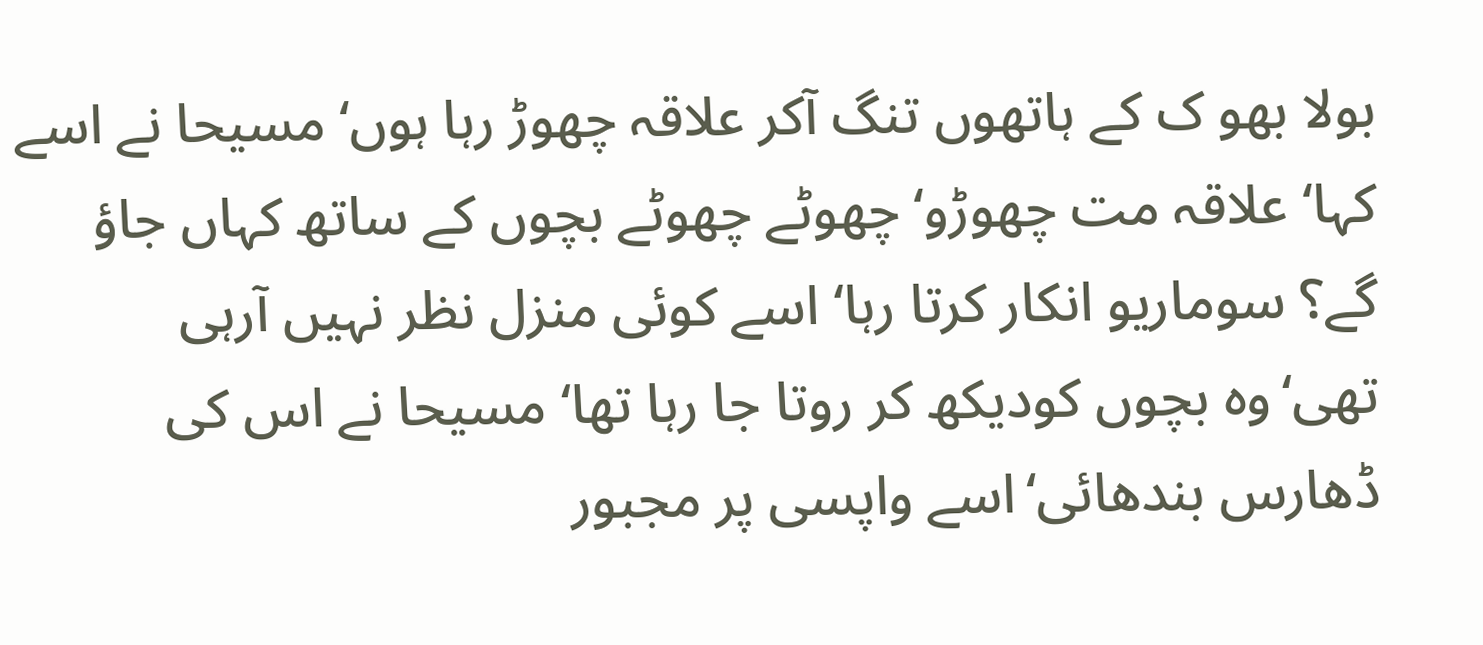بولا بھو ک کے ہاتھوں تنگ آکر علاقہ چھوڑ رہا ہوں‘ مسیحا نے اسے کہا‘ علاقہ مت چھوڑو‘ چھوٹے چھوٹے بچوں کے ساتھ کہاں جاؤ گے؟ سوماریو انکار کرتا رہا‘ اسے کوئی منزل نظر نہیں آرہی تھی‘وہ بچوں کودیکھ کر روتا جا رہا تھا‘ مسیحا نے اس کی ڈھارس بندھائی‘اسے واپسی پر مجبور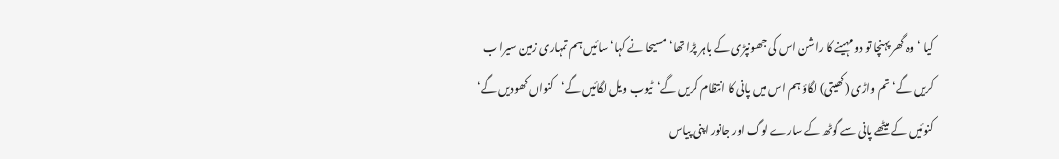کیا ‘وہ گھر پہنچا تو دو مہینے کا راشن اس کی جھونپڑی کے باہر پڑا تھا‘ مسیحا نے کہا‘ سائیں ہم تمہاری زمین سیرا ب کریں گے‘ تم واڑی (کھیتی) لگاؤ ہم اس میں پانی کا انتظام کریں گے‘ٹیوب ویل لگائیں گے‘کنواں کھودیں گے‘ کنوئیں کے میٹھے پانی سے گوٹھ کے سارے لوگ اور جانور اپنی پیاس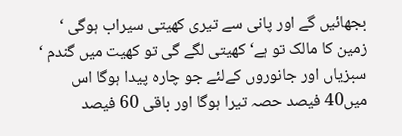بجھائیں گے اور پانی سے تیری کھیتی سیراب ہوگی ‘ زمین کا مالک تو ہے‘ کھیتی لگے گی تو کھیت میں گندم ‘ سبزیاں اور جانوروں کےلئے جو چارہ پیدا ہوگا اس میں40 فیصد حصہ تیرا ہوگا اور باقی 60 فیصد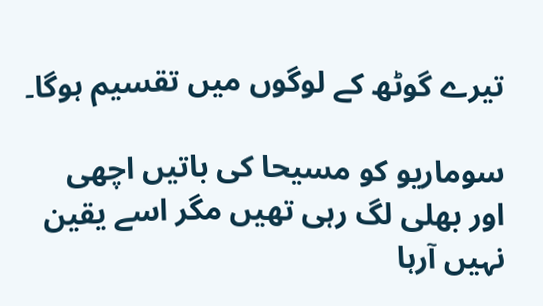تیرے گوٹھ کے لوگوں میں تقسیم ہوگا۔

سوماریو کو مسیحا کی باتیں اچھی اور بھلی لگ رہی تھیں مگر اسے یقین نہیں آرہا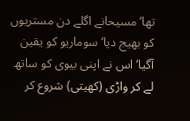تھا‘ مسیحانے اگلے دن مستریوں کو بھیج دیا‘ سوماریو کو یقین آگیا‘اس نے اپنی بیوی کو ساتھ لے کر واڑی (کھیتی) شروع کر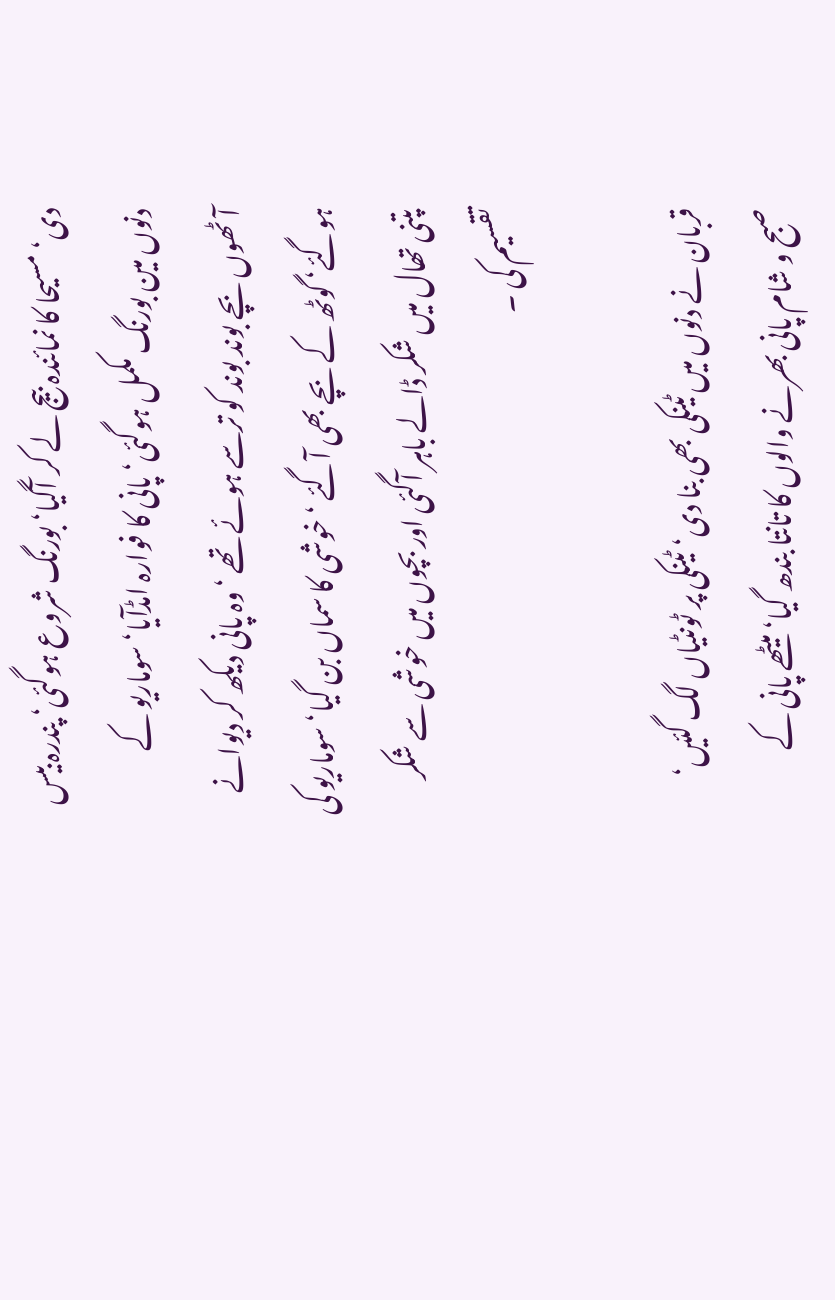دی‘ مسیحا کا نمائندہ بیج لے کر آگیا‘ بورنگ شروع ہوگئی‘ پندرہ بیس دنوں مین بورنگ مکمل ہوگئی‘ پانی کا فوارہ امڈآیا‘ سوماریو کے آٹھوں بچے بوند بوند کو ترسے ہوئے تھے ‘وہ پانی دیکھ کر دیوانے ہوگئے‘ گوٹھ کے بچے بھی آگئے ‘خوشی کا سماں بن گیا‘ سوماریو کی پتنی تھال میں شکر ڈالے باہر آگئی اور بچوں میں خوشی سے شکر تقسیم کی ۔

قربان نے دنوں میں ٹینکی بھی بنا دی‘ ٹینکی پر ٹونٹیاں لگ گئیں‘ صبح و شام پانی بھرنے والوں کا تانتا بندھ گیا‘ میٹھے پانی کے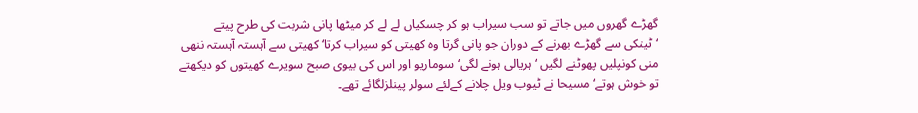گھڑے گھروں میں جاتے تو سب سیراب ہو کر چسکیاں لے لے کر میٹھا پانی شربت کی طرح پیتے ‘ٹینکی سے گھڑے بھرنے کے دوران جو پانی گرتا وہ کھیتی کو سیراب کرتا‘ کھیتی سے آہستہ آہستہ ننھی منی کونپلیں پھوٹنے لگیں ‘ ہریالی ہونے لگی‘سوماریو اور اس کی بیوی صبح سویرے کھیتوں کو دیکھتے تو خوش ہوتے‘ مسیحا نے ٹیوب ویل چلانے کےلئے سولر پینلزلگائے تھے۔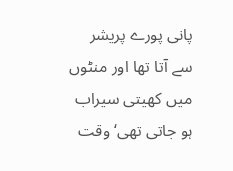پانی پورے پریشر سے آتا تھا اور منٹوں میں کھیتی سیراب ہو جاتی تھی‘ وقت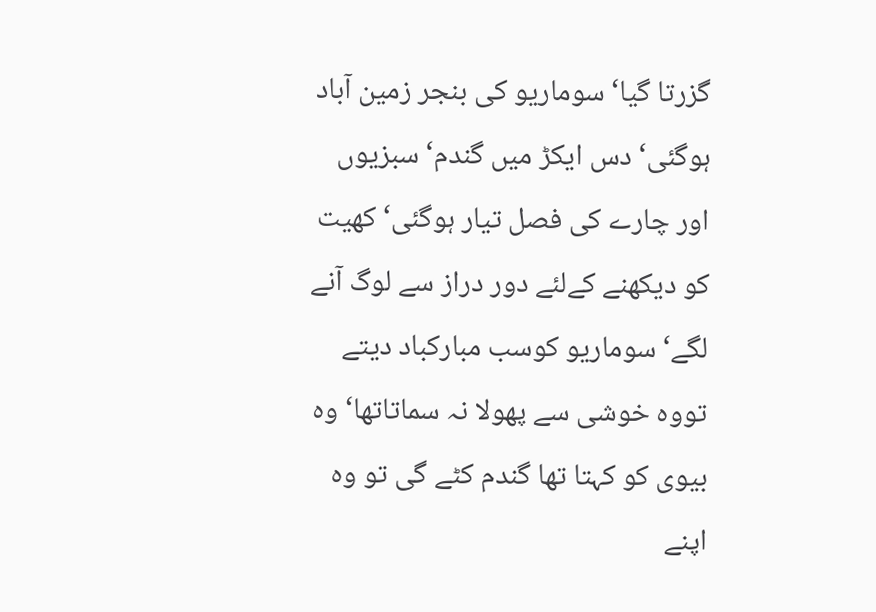گزرتا گیا‘ سوماریو کی بنجر زمین آباد ہوگئی‘ دس ایکڑ میں گندم‘ سبزیوں اور چارے کی فصل تیار ہوگئی‘ کھیت کو دیکھنے کےلئے دور دراز سے لوگ آنے لگے‘ سوماریو کوسب مبارکباد دیتے تووہ خوشی سے پھولا نہ سماتاتھا‘ وہ بیوی کو کہتا تھا گندم کٹے گی تو وہ اپنے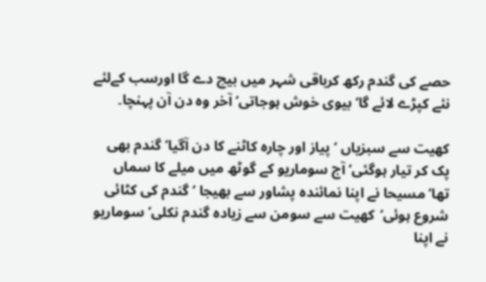حصے کی گندم رکھ کرباقی شہر میں بیچ دے گا اورسب کےلئے نئے کپڑے لائے گا‘ بیوی خوش ہوجاتی‘ آخر وہ دن آن پہنچا۔

کھیت سے سبزیاں ‘ پیاز اور چارہ کاٹنے کا دن آگیا‘ گندم بھی پک کر تیار ہوگئی‘ آج سوماریو کے گوٹھ میں میلے کا سماں تھا‘ مسیحا نے اپنا نمائندہ پشاور سے بھیجا ‘ گندم کی کٹائی شروع ہوئی‘کھیت سے سومن سے زیادہ گندم نکلی‘سوماریو نے اپنا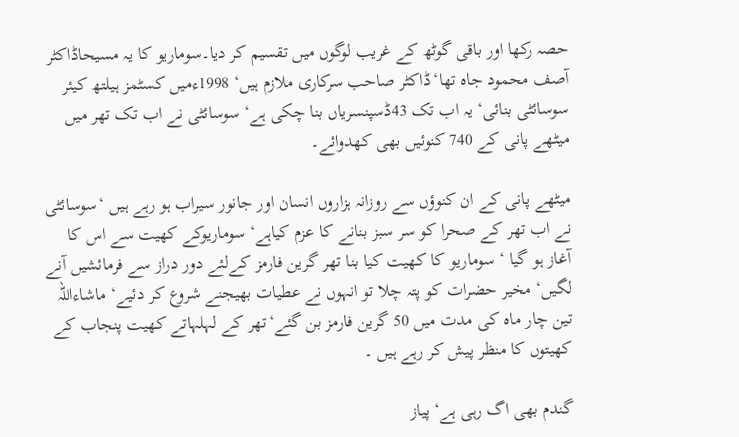حصہ رکھا اور باقی گوٹھ کے غریب لوگوں میں تقسیم کر دیا۔سوماریو کا یہ مسیحاڈاکٹر آصف محمود جاہ تھا‘ڈاکٹر صاحب سرکاری ملازم ہیں‘ 1998ءمیں کسٹمز ہیلتھ کیئر سوسائٹی بنائی‘ یہ اب تک 43ڈسپنسریاں بنا چکی ہے‘ سوسائٹی نے اب تک تھر میں میٹھے پانی کے 740 کنوئیں بھی کھدوائے۔

میٹھے پانی کے ان کنوؤں سے روزانہ ہزاروں انسان اور جانور سیراب ہو رہے ہیں ‘سوسائٹی نے اب تھر کے صحرا کو سر سبز بنانے کا عزم کیاہے‘ سوماریوکے کھیت سے اس کا آغاز ہو گیا ‘ سوماریو کا کھیت کیا بنا تھر گرین فارمز کےلئے دور دراز سے فرمائشیں آنے لگیں‘ مخیر حضرات کو پتہ چلا تو انہوں نے عطیات بھیجنے شروع کر دئیے‘ ماشاءاللہ تین چار ماہ کی مدت میں 50 گرین فارمز بن گئے‘تھر کے لہلہاتے کھیت پنجاب کے کھیتوں کا منظر پیش کر رہے ہیں ۔

گندم بھی اگ رہی ہے‘ پیاز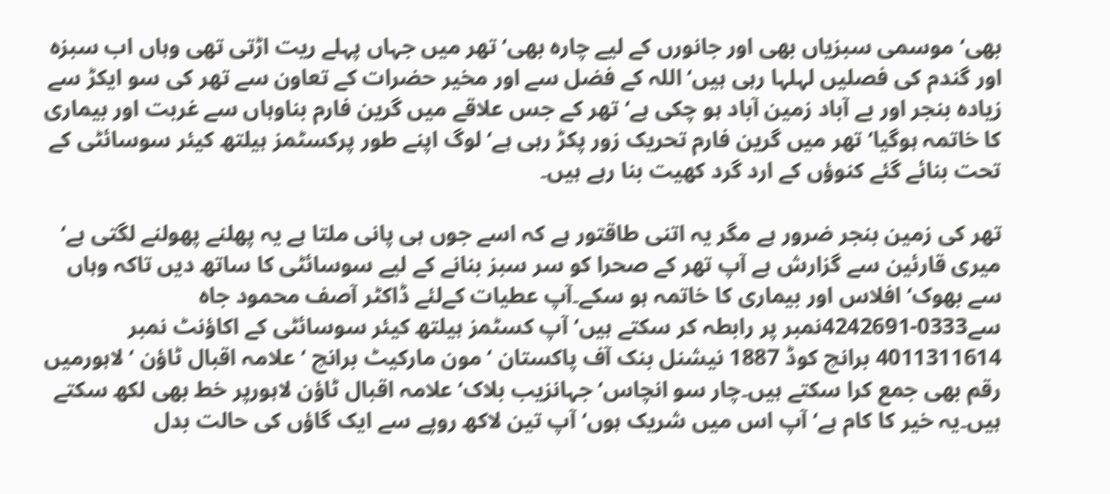بھی‘ موسمی سبزیاں بھی اور جانورں کے لیے چارہ بھی‘ تھر میں جہاں پہلے ریت اڑتی تھی وہاں اب سبزہ اور گندم کی فصلیں لہلہا رہی ہیں‘ اللہ کے فضل سے اور مخیر حضرات کے تعاون سے تھر کی سو ایکڑ سے زیادہ بنجر اور بے آباد زمین آباد ہو چکی ہے‘تھر کے جس علاقے میں گرین فارم بناوہاں سے غربت اور بیماری کا خاتمہ ہوگیا‘ تھر میں گرین فارم تحریک زور پکڑ رہی ہے‘ لوگ اپنے طور پرکسٹمز ہیلتھ کیئر سوسائٹی کے تحت بنائے گئے کنوؤں کے ارد گرد کھیت بنا رہے ہیں۔

تھر کی زمین بنجر ضرور ہے مگر یہ اتنی طاقتور ہے کہ اسے جوں ہی پانی ملتا ہے یہ پھلنے پھولنے لگتی ہے‘ میری قارئین سے گزارش ہے آپ تھر کے صحرا کو سر سبز بنانے کے لیے سوسائٹی کا ساتھ دیں تاکہ وہاں سے بھوک‘ افلاس اور بیماری کا خاتمہ ہو سکے۔آپ عطیات کےلئے ڈاکٹر آصف محمود جاہ سے0333-4242691نمبر پر رابطہ کر سکتے ہیں‘ آپ کسٹمز ہیلتھ کیئر سوسائٹی کے اکاؤنٹ نمبر 4011311614 برانچ کوڈ 1887 نیشنل بنک آف پاکستان ‘مون مارکیٹ برانچ ‘علامہ اقبال ٹاؤن ‘لاہورمیں رقم بھی جمع کرا سکتے ہیں۔چار سو انچاس‘ جہانزیب بلاک‘ علامہ اقبال ٹاؤن لاہورپر خط بھی لکھ سکتے ہیں۔یہ خیر کا کام ہے‘ آپ اس میں شریک ہوں‘ آپ تین لاکھ روپے سے ایک گاؤں کی حالت بدل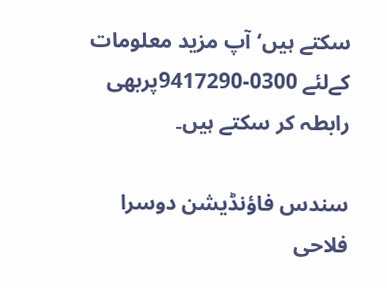سکتے ہیں‘آپ مزید معلومات کےلئے 0300-9417290پربھی رابطہ کر سکتے ہیں۔

سندس فاؤنڈیشن دوسرا فلاحی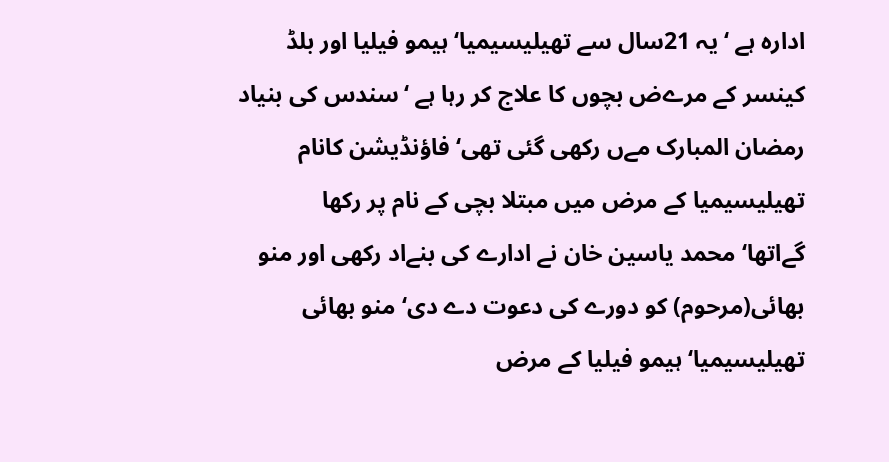ادارہ ہے ‘یہ 21سال سے تھیلیسیمیا‘ ہیمو فیلیا اور بلڈ کینسر کے مرےض بچوں کا علاج کر رہا ہے ‘سندس کی بنیاد رمضان المبارک مےں رکھی گئی تھی‘ فاؤنڈیشن کانام تھیلیسیمیا کے مرض میں مبتلا بچی کے نام پر رکھا گےاتھا‘محمد یاسین خان نے ادارے کی بنےاد رکھی اور منو بھائی(مرحوم) کو دورے کی دعوت دے دی‘ منو بھائی تھیلیسیمیا‘ ہیمو فیلیا کے مرض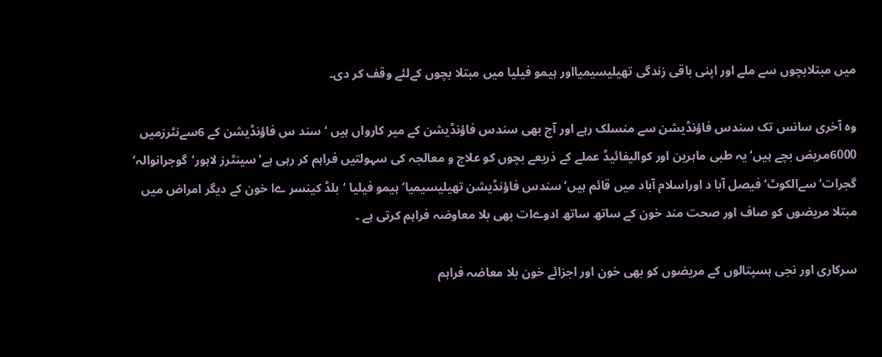میں مبتلابچوں سے ملے اور اپنی باقی زندگی تھیلیسیمیااور ہیمو فیلیا میں مبتلا بچوں کےلئے وقف کر دی۔

وہ آخری سانس تک سندس فاؤنڈیشن سے منسلک رہے اور آج بھی سندس فاؤنڈیشن کے میر کارواں ہیں ‘سند س فاؤنڈیشن کے 6سےنٹرزمیں 6000مریض بچے ہیں‘ یہ طبی ماہرین اور کوالیفائیڈ عملے کے ذریعے بچوں کو علاج و معالجہ کی سہولتیں فراہم کر رہی ہے‘سینٹرز لاہور‘گوجرانوالہ‘ گجرات‘سےالکوٹ‘فیصل آبا د اوراسلام آباد میں قائم ہیں‘سندس فاؤنڈیشن تھیلیسیمیا‘ ہیمو فیلیا ‘بلڈ کینسر ےا خون کے دیگر امراض میں مبتلا مریضوں کو صاف اور صحت مند خون کے ساتھ ساتھ ادوےات بھی بلا معاوضہ فراہم کرتی ہے ۔

سرکاری اور نجی ہسپتالوں کے مریضوں کو بھی خون اور اجزائے خون بلا معاضہ فراہم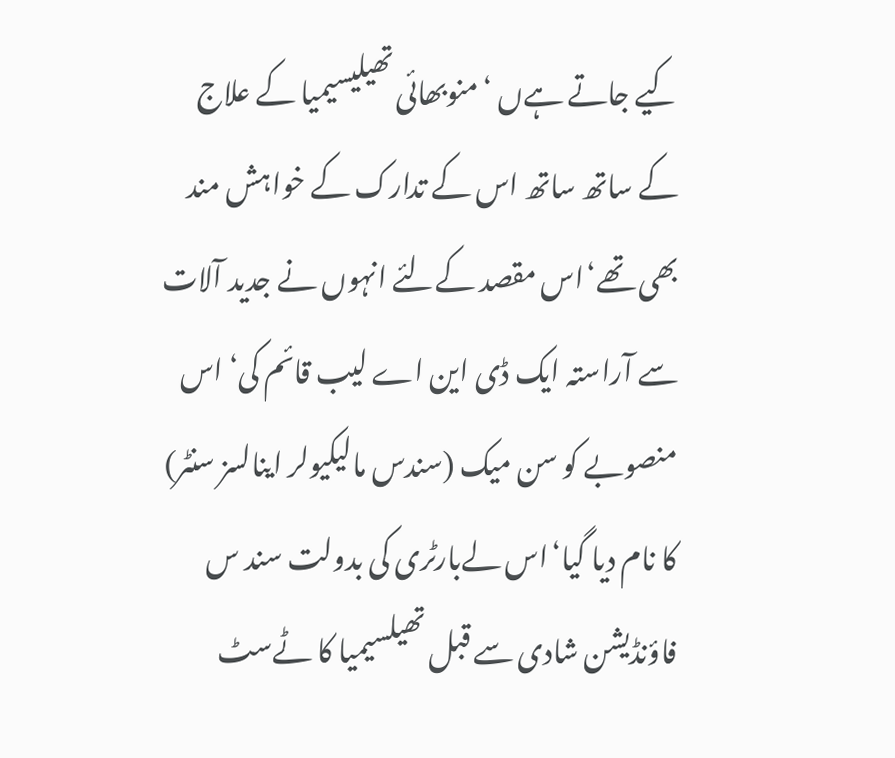کیے جاتے ہےں ‘منوبھائی تھیلیسیمیا کے علاج کے ساتھ ساتھ اس کے تدارک کے خواہش مند بھی تھے‘اس مقصد کےلئے انہوں نے جدید آلات سے آراستہ ایک ڈی این اے لیب قائم کی‘ اس منصوبے کو سن میک (سندس مالیکیولر اینالسز سنٹر) کا نام دیا گیا‘اس لےبارٹری کی بدولت سند س فاؤنڈیشن شادی سے قبل تھیلسیمیا کا ٹےسٹ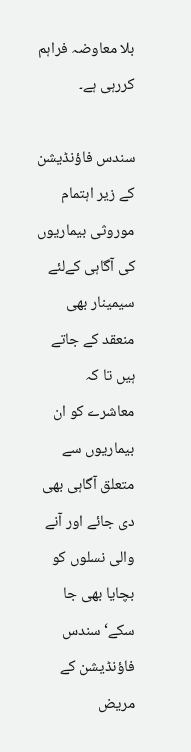بلا معاوضہ فراہم کررہی ہے۔

سندس فاؤنڈیشن کے زیر اہتمام موروثی بیماریوں کی آگاہی کےلئے سیمینار بھی منعقد کے جاتے ہیں تا کہ معاشرے کو ان بیماریوں سے متعلق آگاہی بھی دی جائے اور آنے والی نسلوں کو بچایا بھی جا سکے‘سندس فاؤنڈیشن کے مریض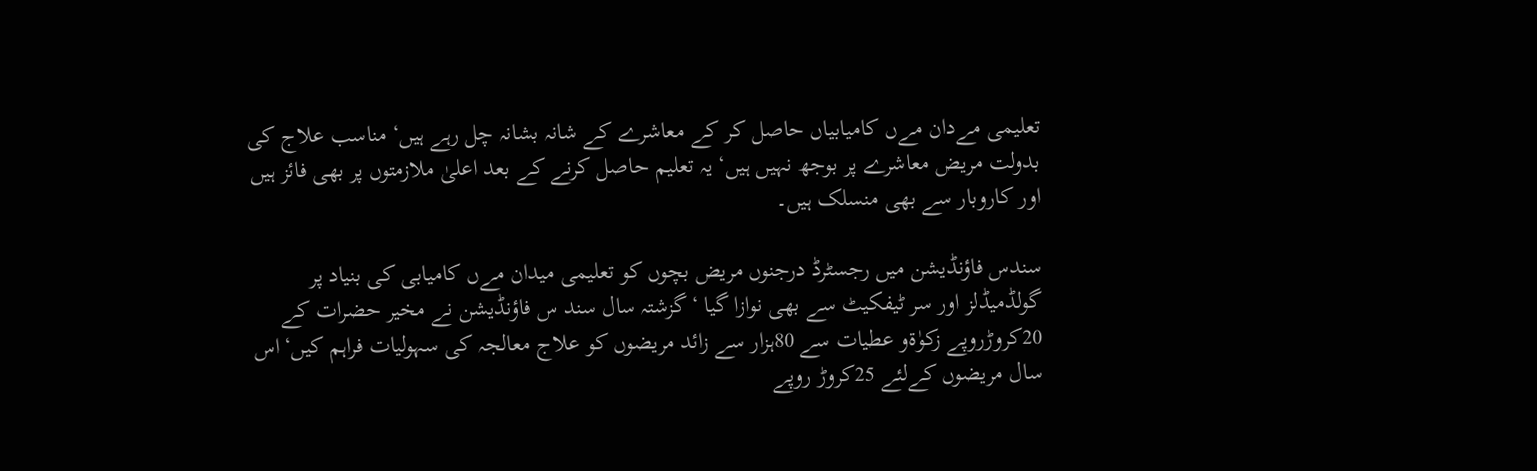تعلیمی مےدان مےں کامیابیاں حاصل کر کے معاشرے کے شانہ بشانہ چل رہے ہیں‘ مناسب علاج کی بدولت مریض معاشرے پر بوجھ نہیں ہیں‘ یہ تعلیم حاصل کرنے کے بعد اعلیٰ ملازمتوں پر بھی فائز ہیں اور کاروبار سے بھی منسلک ہیں۔

سندس فاؤنڈیشن میں رجسٹرڈ درجنوں مریض بچوں کو تعلیمی میدان مےں کامیابی کی بنیاد پر گولڈمیڈلز اور سر ٹیفکیٹ سے بھی نوازا گیا ‘گزشتہ سال سند س فاؤنڈیشن نے مخیر حضرات کے 20کروڑروپے زکوٰةو عطیات سے 80ہزار سے زائد مریضوں کو علاج معالجہ کی سہولیات فراہم کیں‘اس سال مریضوں کےلئے 25کروڑ روپے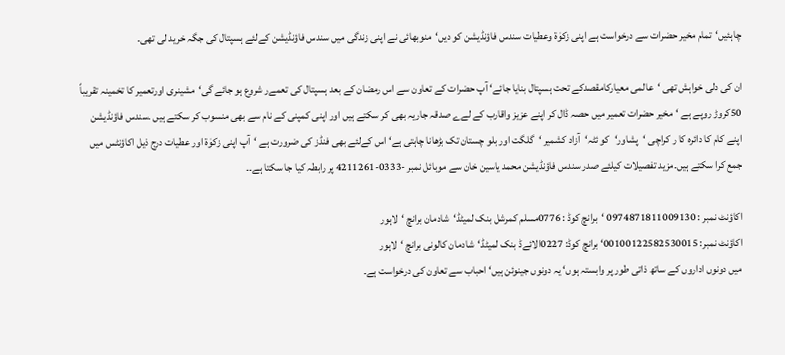چاہئیں‘تمام مخیر حضرات سے درخواست ہے اپنی زکوٰة وعطیات سندس فاؤنڈیشن کو دیں‘منوبھائی نے اپنی زندگی میں سندس فاؤنڈیشن کےلئے ہسپتال کی جگہ خرید لی تھی۔

ان کی دلی خواہش تھی ‘عالمی معیارکامقصدکے تحت ہسپتال بنایا جائے‘ آپ حضرات کے تعاون سے اس رمضان کے بعد ہسپتال کی تعمےر شروع ہو جائے گی‘مشینری اورتعمیر کا تخمینہ تقریباً 50کروڑ روپے ہے ‘مخیر حضرات تعمیر میں حصہ ڈال کر اپنے عزیز واقارب کے لےے صدقہ جاریہ بھی کر سکتے ہیں اور اپنی کمپنی کے نام سے بھی منسوب کر سکتے ہیں ۔سندس فاؤنڈیشن اپنے کام کا دائرہ کا ر کراچی ‘پشاور‘کو ئٹہ‘آزاد کشمیر ‘  گلگت اور بلو چستان تک بڑھانا چاہتی ہے‘ اس کےلئے بھی فنڈز کی ضرورت ہے ‘آپ اپنی زکوٰة اور عطیات درج ذیل اکاؤنٹس میں جمع کرا سکتے ہیں۔مزید تفصیلات کیلئے صدر سندس فاؤنڈیشن محمد یاسین خان سے موبائل نمبر -0333-4211261 پر رابطہ کیا جا سکتا ہے۔۔

اکاؤنٹ نمبر : 0974871811009130 ‘برانچ کوڈ : 0776مسلم کمرشل بنک لمیٹڈ‘شادمان برانچ ‘لاہور
اکاؤنٹ نمبر: 00100122582530015‘ برانچ کوڈ: 0227الائےڈ بنک لمیٹڈ‘شادمان کالونی برانچ ‘لاہور
میں دونوں اداروں کے ساتھ ذاتی طور پر وابستہ ہوں‘ یہ دونوں جینوئن ہیں‘ احباب سے تعاون کی درخواست ہے۔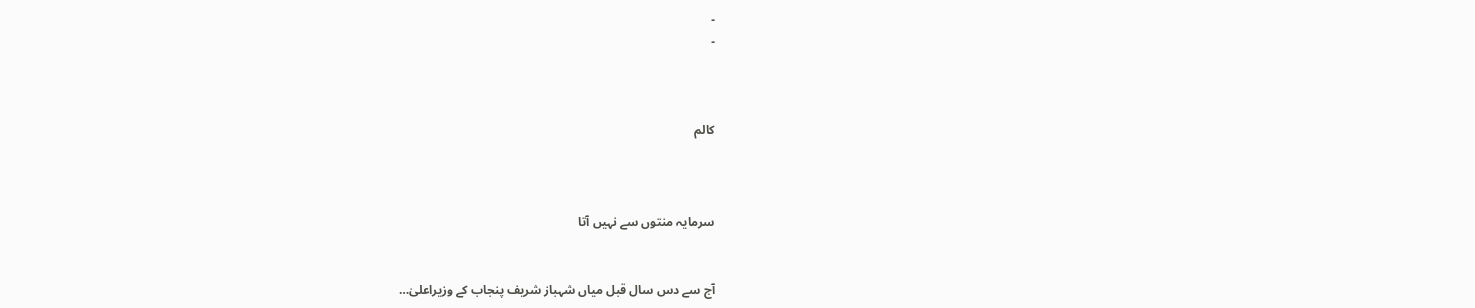۔
۔



کالم



سرمایہ منتوں سے نہیں آتا


آج سے دس سال قبل میاں شہباز شریف پنجاب کے وزیراعلیٰ…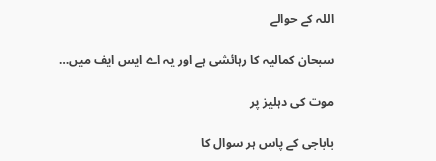اللہ کے حوالے

سبحان کمالیہ کا رہائشی ہے اور یہ اے ایس ایف میں…

موت کی دہلیز پر

باباجی کے پاس ہر سوال کا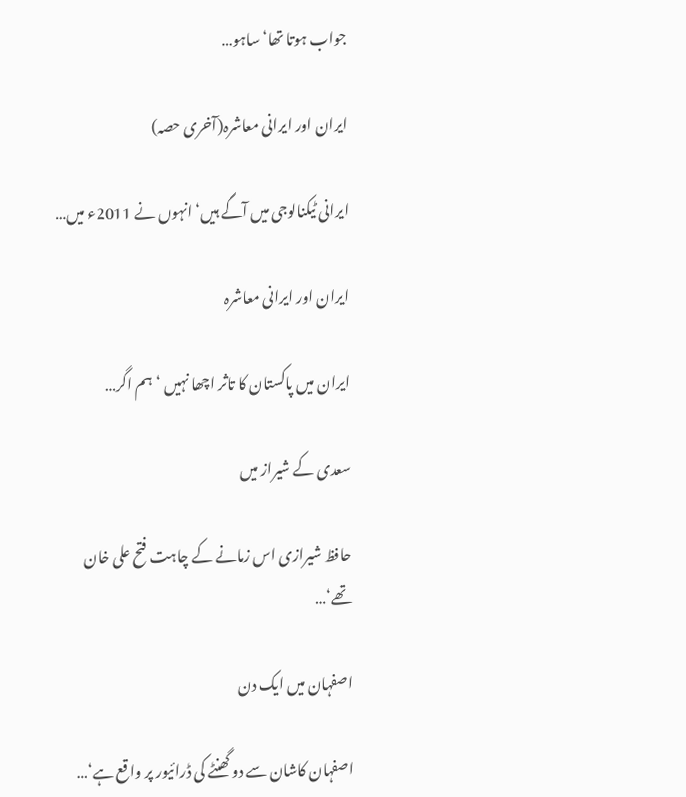جواب ہوتا تھا‘ ساہو…

ایران اور ایرانی معاشرہ(آخری حصہ)

ایرانی ٹیکنالوجی میں آگے ہیں‘ انہوں نے 2011ء میں…

ایران اور ایرانی معاشرہ

ایران میں پاکستان کا تاثر اچھا نہیں ‘ ہم اگر…

سعدی کے شیراز میں

حافظ شیرازی اس زمانے کے چاہت فتح علی خان تھے‘…

اصفہان میں ایک دن

اصفہان کاشان سے دو گھنٹے کی ڈرائیور پر واقع ہے‘…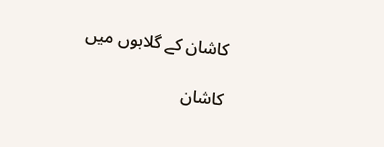کاشان کے گلابوں میں

کاشان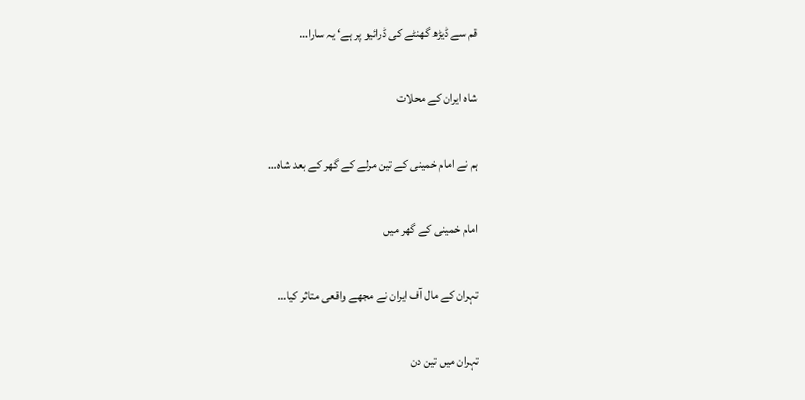قم سے ڈیڑھ گھنٹے کی ڈرائیو پر ہے‘ یہ سارا…

شاہ ایران کے محلات

ہم نے امام خمینی کے تین مرلے کے گھر کے بعد شاہ…

امام خمینی کے گھر میں

تہران کے مال آف ایران نے مجھے واقعی متاثر کیا…

تہران میں تین دن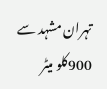تہران مشہد سے 900کلو میٹر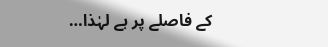کے فاصلے پر ہے لہٰذا…